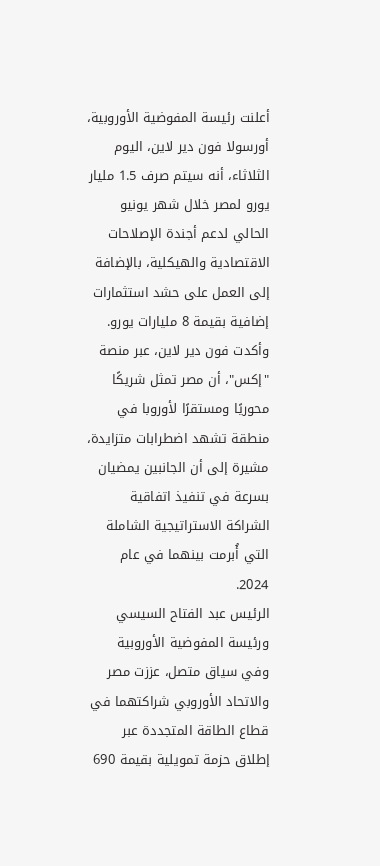أعلنت رئيسة المفوضية الأوروبية، أورسولا فون دير لاين، اليوم الثلاثاء، أنه سيتم صرف 1.5 مليار يورو لمصر خلال شهر يونيو الحالي لدعم أجندة الإصلاحات الاقتصادية والهيكلية، بالإضافة إلى العمل على حشد استثمارات إضافية بقيمة 8 مليارات يورو.
وأكدت فون دير لاين، عبر منصة "إكس"، أن مصر تمثل شريكًا محوريًا ومستقرًا لأوروبا في منطقة تشهد اضطرابات متزايدة، مشيرة إلى أن الجانبين يمضيان بسرعة في تنفيذ اتفاقية الشراكة الاستراتيجية الشاملة التي أُبرمت بينهما في عام 2024.
الرئيس عبد الفتاح السيسي ورئيسة المفوضية الأوروبية
وفي سياق متصل، عززت مصر والاتحاد الأوروبي شراكتهما في قطاع الطاقة المتجددة عبر إطلاق حزمة تمويلية بقيمة 690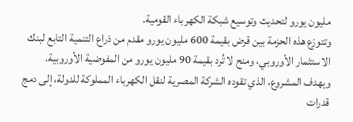مليون يورو لتحديث وتوسيع شبكة الكهرباء القومية.
وتتوزع هذه الحزمة بين قرض بقيمة 600 مليون يورو مقدم من ذراع التنمية التابع لبنك الاستثمار الأوروبي، ومنح لا تُرد بقيمة 90 مليون يورو من المفوضية الأوروبية.
ويهدف المشروع، الذي تقوده الشركة المصرية لنقل الكهرباء المملوكة للدولة، إلى دمج قدرات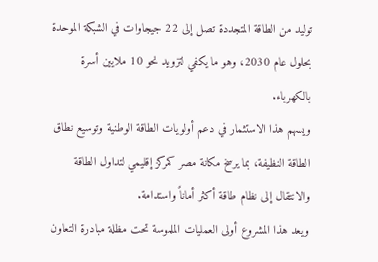توليد من الطاقة المتجددة تصل إلى 22 جيجاوات في الشبكة الموحدة بحلول عام 2030، وهو ما يكفي لتزويد نحو 10 ملايين أسرة بالكهرباء.
ويسهم هذا الاستثمار في دعم أولويات الطاقة الوطنية وتوسيع نطاق الطاقة النظيفة، بما يرسخ مكانة مصر كمركز إقليمي لتداول الطاقة والانتقال إلى نظام طاقة أكثر أماناً واستدامة.
ويعد هذا المشروع أولى العمليات الملموسة تحت مظلة مبادرة التعاون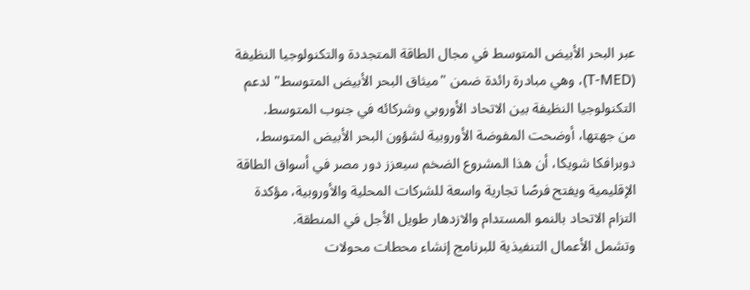عبر البحر الأبيض المتوسط في مجال الطاقة المتجددة والتكنولوجيا النظيفة (T-MED)، وهي مبادرة رائدة ضمن "ميثاق البحر الأبيض المتوسط" لدعم التكنولوجيا النظيفة بين الاتحاد الأوروبي وشركائه في جنوب المتوسط.
من جهتها، أوضحت المفوضة الأوروبية لشؤون البحر الأبيض المتوسط، دوبرافكا شويكا، أن هذا المشروع الضخم سيعزز دور مصر في أسواق الطاقة الإقليمية ويفتح فرصًا تجارية واسعة للشركات المحلية والأوروبية، مؤكدة التزام الاتحاد بالنمو المستدام والازدهار طويل الأجل في المنطقة.
وتشمل الأعمال التنفيذية للبرنامج إنشاء محطات محولات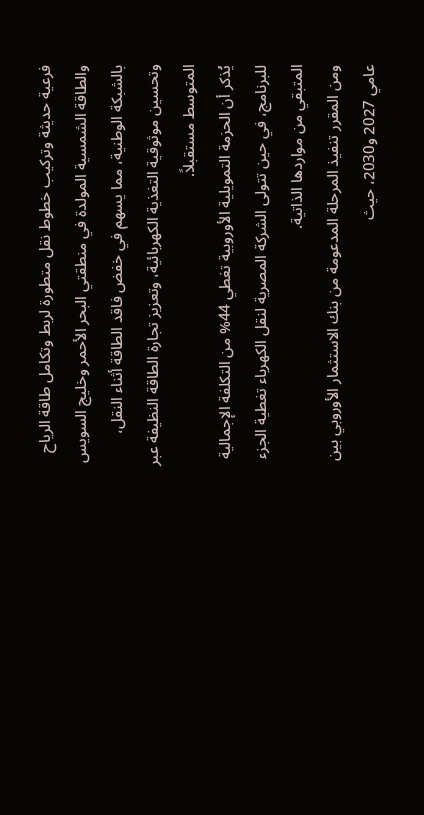فرعية حديثة وتركيب خطوط نقل متطورة لربط وتكامل طاقة الرياح والطاقة الشمسية المولدة في منطقتي البحر الأحمر وخليج السويس بالشبكة الوطنية، مما يسهم في خفض فاقد الطاقة أثناء النقل، وتحسين موثوقية التغذية الكهربائية، وتعزيز تجارة الطاقة النظيفة عبر المتوسط مستقبلاً.
يُذكر أن الحزمة التمويلية الأوروبية تغطي 44% من التكلفة الإجمالية للبرنامج، في حين تتولى الشركة المصرية لنقل الكهرباء تغطية الجزء المتبقي من مواردها الذاتية.
ومن المقرر تنفيذ المرحلة المدعومة من بنك الاستثمار الأوروبي بين عامي 2027 و2030، حيث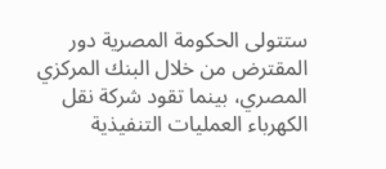ستتولى الحكومة المصرية دور المقترض من خلال البنك المركزي المصري، بينما تقود شركة نقل الكهرباء العمليات التنفيذية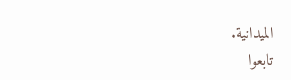الميدانية.
تابعوا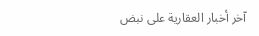آخر أخبار العقارية على نبض